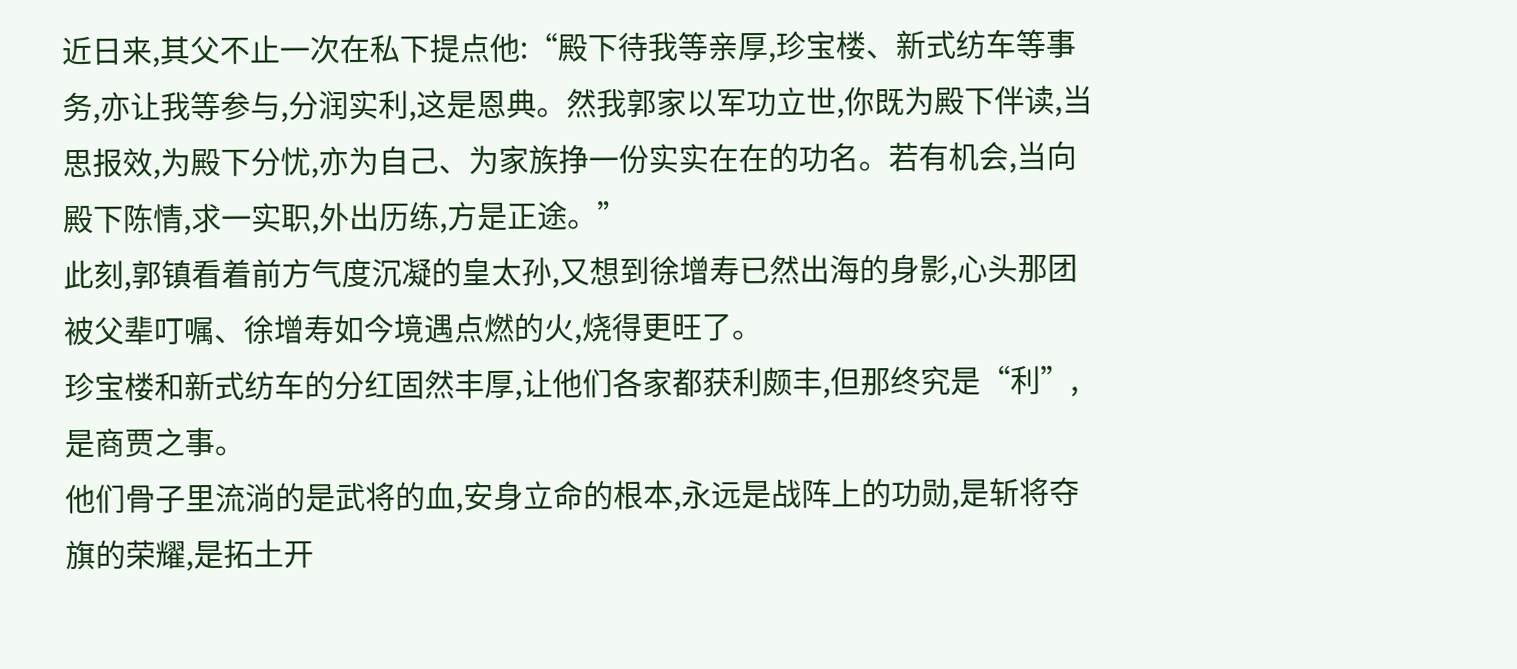近日来,其父不止一次在私下提点他:“殿下待我等亲厚,珍宝楼、新式纺车等事务,亦让我等参与,分润实利,这是恩典。然我郭家以军功立世,你既为殿下伴读,当思报效,为殿下分忧,亦为自己、为家族挣一份实实在在的功名。若有机会,当向殿下陈情,求一实职,外出历练,方是正途。”
此刻,郭镇看着前方气度沉凝的皇太孙,又想到徐增寿已然出海的身影,心头那团被父辈叮嘱、徐增寿如今境遇点燃的火,烧得更旺了。
珍宝楼和新式纺车的分红固然丰厚,让他们各家都获利颇丰,但那终究是“利”,是商贾之事。
他们骨子里流淌的是武将的血,安身立命的根本,永远是战阵上的功勋,是斩将夺旗的荣耀,是拓土开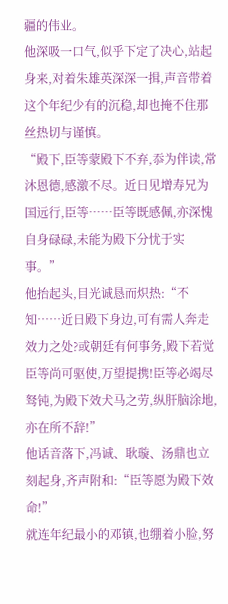疆的伟业。
他深吸一口气,似乎下定了决心,站起身来,对着朱雄英深深一揖,声音带着这个年纪少有的沉稳,却也掩不住那丝热切与谨慎。
“殿下,臣等蒙殿下不弃,忝为伴读,常沐恩德,感激不尽。近日见增寿兄为国远行,臣等……臣等既感佩,亦深愧自身碌碌,未能为殿下分忧于实事。”
他抬起头,目光诚恳而炽热:“不知……近日殿下身边,可有需人奔走效力之处?或朝廷有何事务,殿下若觉臣等尚可驱使,万望提携!臣等必竭尽驽钝,为殿下效犬马之劳,纵肝脑涂地,亦在所不辞!”
他话音落下,冯诚、耿璇、汤鼎也立刻起身,齐声附和:“臣等愿为殿下效命!”
就连年纪最小的邓镇,也绷着小脸,努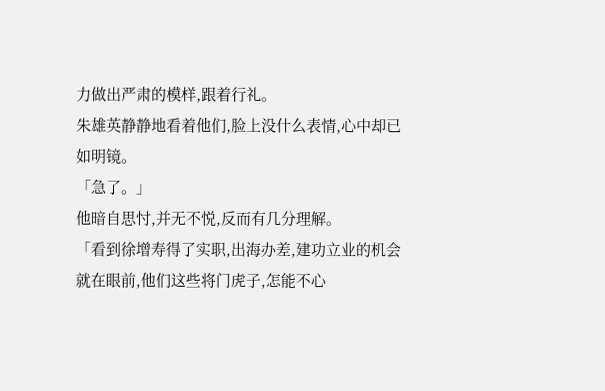力做出严肃的模样,跟着行礼。
朱雄英静静地看着他们,脸上没什么表情,心中却已如明镜。
「急了。」
他暗自思忖,并无不悦,反而有几分理解。
「看到徐增寿得了实职,出海办差,建功立业的机会就在眼前,他们这些将门虎子,怎能不心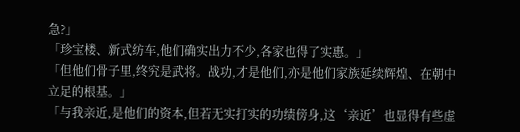急?」
「珍宝楼、新式纺车,他们确实出力不少,各家也得了实惠。」
「但他们骨子里,终究是武将。战功,才是他们,亦是他们家族延续辉煌、在朝中立足的根基。」
「与我亲近,是他们的资本,但若无实打实的功绩傍身,这‘亲近’也显得有些虚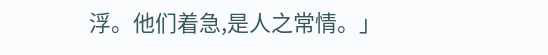浮。他们着急,是人之常情。」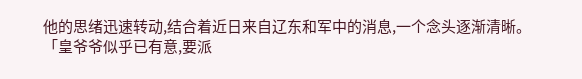他的思绪迅速转动,结合着近日来自辽东和军中的消息,一个念头逐渐清晰。
「皇爷爷似乎已有意,要派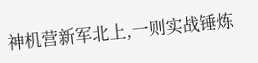神机营新军北上,一则实战锤炼